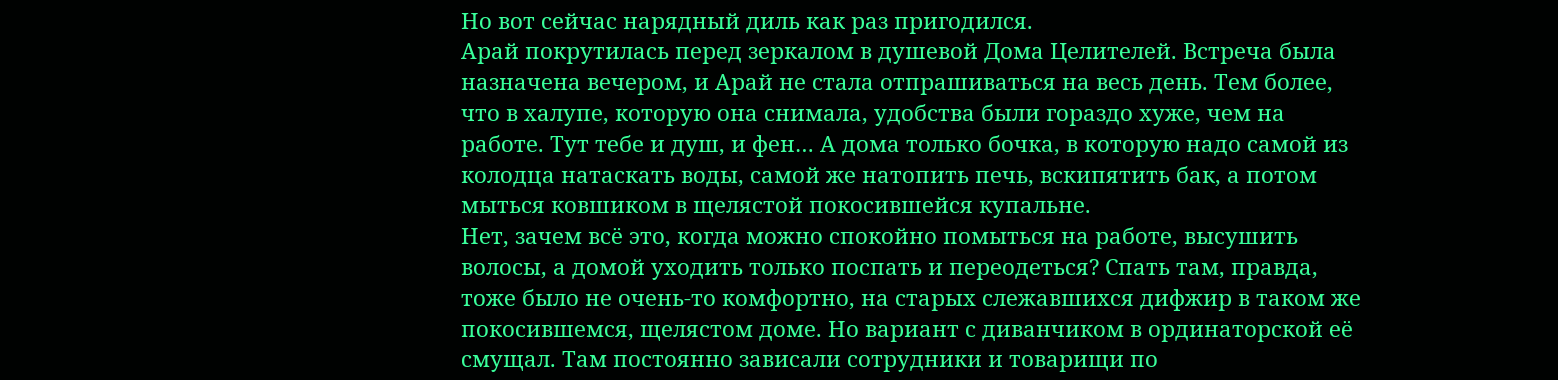Но вот сейчас нарядный диль как раз пригодился.
Арай покрутилась перед зеркалом в душевой Дома Целителей. Встреча была назначена вечером, и Арай не стала отпрашиваться на весь день. Тем более, что в халупе, которую она снимала, удобства были гораздо хуже, чем на работе. Тут тебе и душ, и фен… А дома только бочка, в которую надо самой из колодца натаскать воды, самой же натопить печь, вскипятить бак, а потом мыться ковшиком в щелястой покосившейся купальне.
Нет, зачем всё это, когда можно спокойно помыться на работе, высушить волосы, а домой уходить только поспать и переодеться? Спать там, правда, тоже было не очень-то комфортно, на старых слежавшихся дифжир в таком же покосившемся, щелястом доме. Но вариант с диванчиком в ординаторской её смущал. Там постоянно зависали сотрудники и товарищи по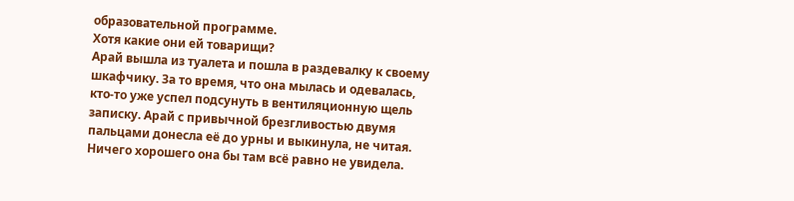образовательной программе.
Хотя какие они ей товарищи?
Арай вышла из туалета и пошла в раздевалку к своему шкафчику. За то время, что она мылась и одевалась, кто-то уже успел подсунуть в вентиляционную щель записку. Арай с привычной брезгливостью двумя пальцами донесла её до урны и выкинула, не читая. Ничего хорошего она бы там всё равно не увидела.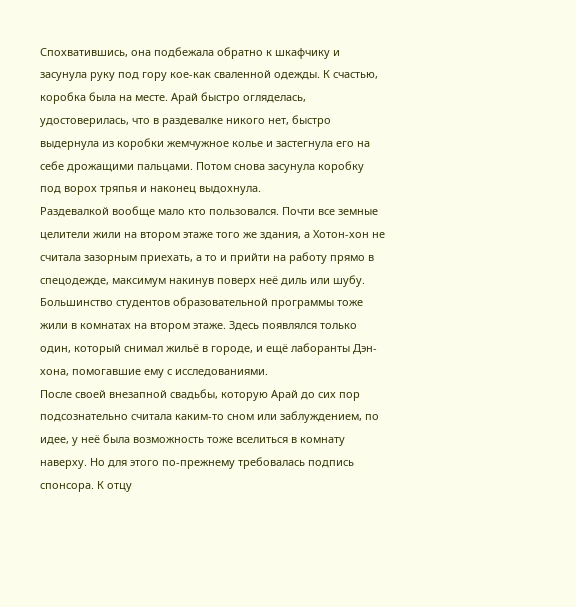Спохватившись, она подбежала обратно к шкафчику и засунула руку под гору кое-как сваленной одежды. К счастью, коробка была на месте. Арай быстро огляделась, удостоверилась, что в раздевалке никого нет, быстро выдернула из коробки жемчужное колье и застегнула его на себе дрожащими пальцами. Потом снова засунула коробку под ворох тряпья и наконец выдохнула.
Раздевалкой вообще мало кто пользовался. Почти все земные целители жили на втором этаже того же здания, а Хотон-хон не считала зазорным приехать, а то и прийти на работу прямо в спецодежде, максимум накинув поверх неё диль или шубу. Большинство студентов образовательной программы тоже жили в комнатах на втором этаже. Здесь появлялся только один, который снимал жильё в городе, и ещё лаборанты Дэн-хона, помогавшие ему с исследованиями.
После своей внезапной свадьбы, которую Арай до сих пор подсознательно считала каким-то сном или заблуждением, по идее, у неё была возможность тоже вселиться в комнату наверху. Но для этого по-прежнему требовалась подпись спонсора. К отцу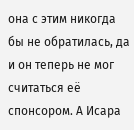она с этим никогда бы не обратилась, да и он теперь не мог считаться её спонсором. А Исара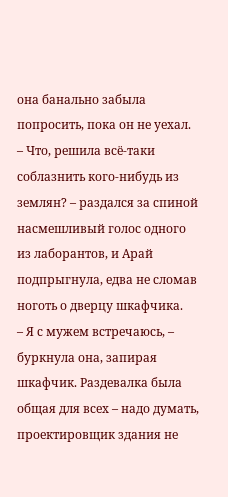она банально забыла попросить, пока он не уехал.
– Что, решила всё-таки соблазнить кого-нибудь из землян? – раздался за спиной насмешливый голос одного из лаборантов, и Арай подпрыгнула, едва не сломав ноготь о дверцу шкафчика.
– Я с мужем встречаюсь, – буркнула она, запирая шкафчик. Раздевалка была общая для всех – надо думать, проектировщик здания не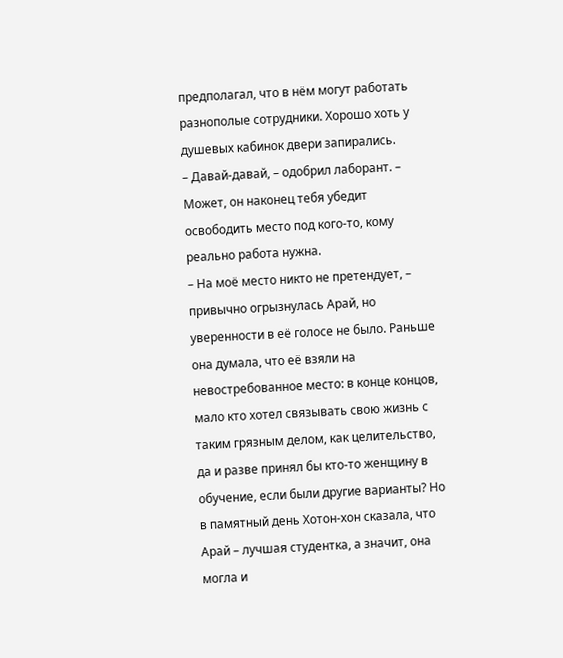предполагал, что в нём могут работать разнополые сотрудники. Хорошо хоть у душевых кабинок двери запирались.
– Давай-давай, – одобрил лаборант. – Может, он наконец тебя убедит освободить место под кого-то, кому реально работа нужна.
– На моё место никто не претендует, – привычно огрызнулась Арай, но уверенности в её голосе не было. Раньше она думала, что её взяли на невостребованное место: в конце концов, мало кто хотел связывать свою жизнь с таким грязным делом, как целительство, да и разве принял бы кто-то женщину в обучение, если были другие варианты? Но в памятный день Хотон-хон сказала, что Арай – лучшая студентка, а значит, она могла и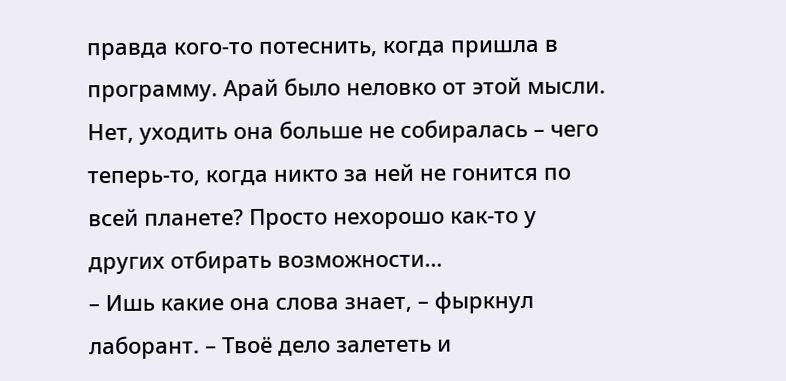правда кого-то потеснить, когда пришла в программу. Арай было неловко от этой мысли. Нет, уходить она больше не собиралась – чего теперь-то, когда никто за ней не гонится по всей планете? Просто нехорошо как-то у других отбирать возможности…
– Ишь какие она слова знает, – фыркнул лаборант. – Твоё дело залететь и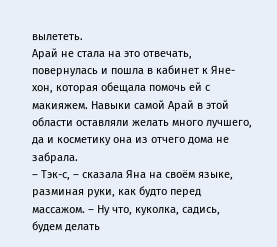вылететь.
Арай не стала на это отвечать, повернулась и пошла в кабинет к Яне-хон, которая обещала помочь ей с макияжем. Навыки самой Арай в этой области оставляли желать много лучшего, да и косметику она из отчего дома не забрала.
– Тэк-с, – сказала Яна на своём языке, разминая руки, как будто перед массажом. – Ну что, куколка, садись, будем делать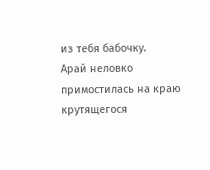из тебя бабочку.
Арай неловко примостилась на краю крутящегося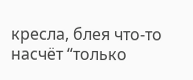кресла, блея что-то насчёт “только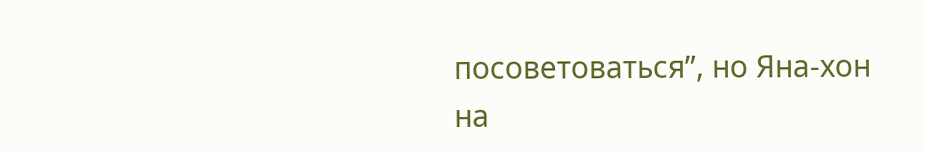посоветоваться”, но Яна-хон на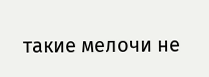такие мелочи не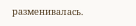разменивалась.